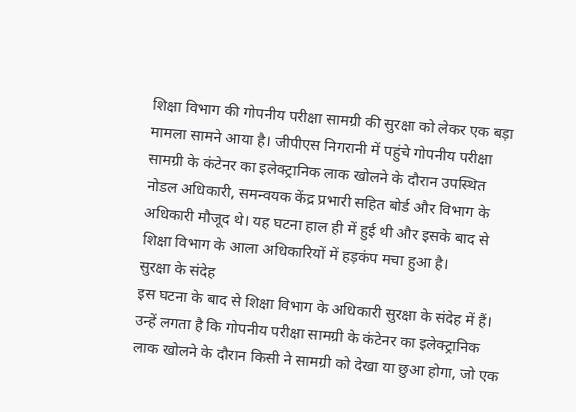शिक्षा विभाग की गोपनीय परीक्षा सामग्री की सुरक्षा को लेकर एक बड़ा मामला सामने आया है। जीपीएस निगरानी में पहुंचे गोपनीय परीक्षा सामग्री के कंटेनर का इलेक्ट्रानिक लाक खोलने के दौरान उपस्थित नोडल अधिकारी, समन्वयक केंद्र प्रभारी सहित बोर्ड और विभाग के अधिकारी मौजूद थे। यह घटना हाल ही में हुई थी और इसके बाद से शिक्षा विभाग के आला अधिकारियों में हड़कंप मचा हुआ है।
सुरक्षा के संदेह
इस घटना के बाद से शिक्षा विभाग के अधिकारी सुरक्षा के संदेह में हैं। उन्हें लगता है कि गोपनीय परीक्षा सामग्री के कंटेनर का इलेक्ट्रानिक लाक खोलने के दौरान किसी ने सामग्री को देखा या छुआ होगा, जो एक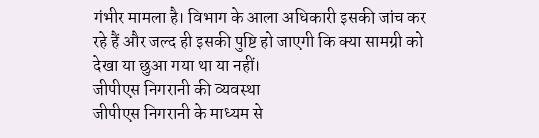गंभीर मामला है। विभाग के आला अधिकारी इसकी जांच कर रहे हैं और जल्द ही इसकी पुष्टि हो जाएगी कि क्या सामग्री को देखा या छुआ गया था या नहीं।
जीपीएस निगरानी की व्यवस्था
जीपीएस निगरानी के माध्यम से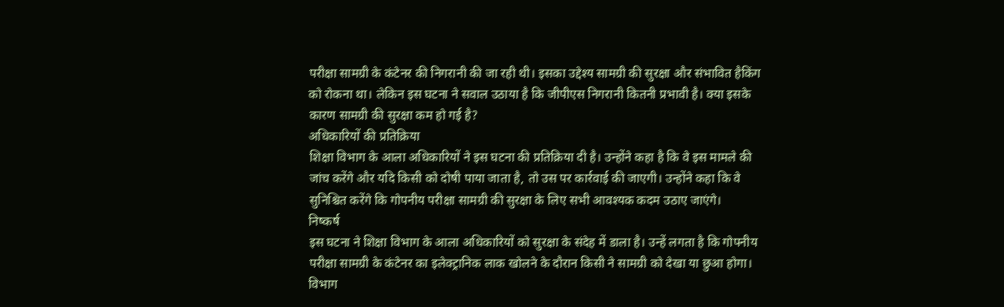परीक्षा सामग्री के कंटेनर की निगरानी की जा रही थी। इसका उद्देश्य सामग्री की सुरक्षा और संभावित हैकिंग को रोकना था। लेकिन इस घटना ने सवाल उठाया है कि जीपीएस निगरानी कितनी प्रभावी है। क्या इसके कारण सामग्री की सुरक्षा कम हो गई है?
अधिकारियों की प्रतिक्रिया
शिक्षा विभाग के आला अधिकारियों ने इस घटना की प्रतिक्रिया दी है। उन्होंने कहा है कि वे इस मामले की जांच करेंगे और यदि किसी को दोषी पाया जाता है, तो उस पर कार्रवाई की जाएगी। उन्होंने कहा कि वे सुनिश्चित करेंगे कि गोपनीय परीक्षा सामग्री की सुरक्षा के लिए सभी आवश्यक कदम उठाए जाएंगे।
निष्कर्ष
इस घटना ने शिक्षा विभाग के आला अधिकारियों को सुरक्षा के संदेह में डाला है। उन्हें लगता है कि गोपनीय परीक्षा सामग्री के कंटेनर का इलेक्ट्रानिक लाक खोलने के दौरान किसी ने सामग्री को देखा या छुआ होगा। विभाग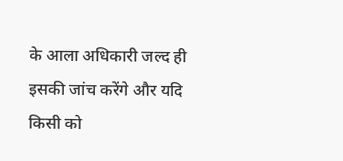के आला अधिकारी जल्द ही इसकी जांच करेंगे और यदि किसी को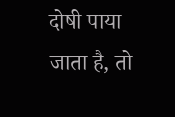दोषी पाया जाता है, तो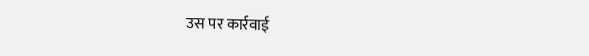उस पर कार्रवाई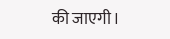की जाएगी।